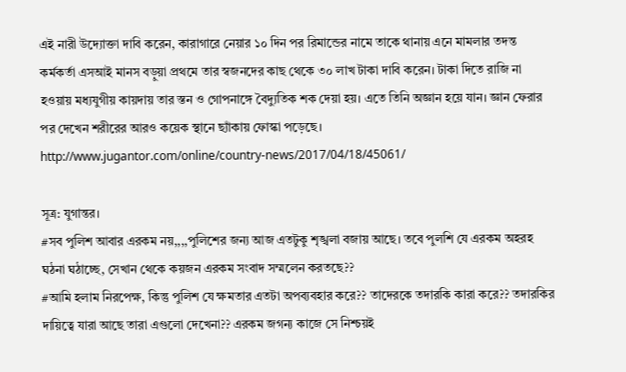এই নারী উদ্যোক্তা দাবি করেন, কারাগারে নেয়ার ১০ দিন পর রিমান্ডের নামে তাকে থানায় এনে মামলার তদন্ত কর্মকর্তা এসআই মানস বড়ুয়া প্রথমে তার স্বজনদের কাছ থেকে ৩০ লাখ টাকা দাবি করেন। টাকা দিতে রাজি না হওয়ায় মধ্যযুগীয় কায়দায় তার স্তন ও গোপনাঙ্গে বৈদ্যুতিক শক দেয়া হয়। এতে তিনি অজ্ঞান হয়ে যান। জ্ঞান ফেরার পর দেখেন শরীরের আরও কয়েক স্থানে ছ্যাঁকায় ফোস্কা পড়েছে।
http://www.jugantor.com/online/country-news/2017/04/18/45061/

সূত্র: যুগান্তর।
#সব পুলিশ আবার এরকম নয়,,,,পুলিশের জন্য আজ এতটুকু শৃঙ্খলা বজায় আছে। তবে পুলশি যে এরকম অহরহ ঘঠনা ঘঠাচ্ছে, সেখান থেকে কয়জন এরকম সংবাদ সম্মলেন করতছে??
#আমি হলাম নিরপেক্ষ, কিন্তু পুলিশ যে ক্ষমতার এতটা অপব্যবহার করে?? তাদেরকে তদারকি কারা করে?? তদারকির দায়িত্বে যারা আছে তারা এগুলো দেখেনা?? এরকম জগন্য কাজে সে নিশ্চয়ই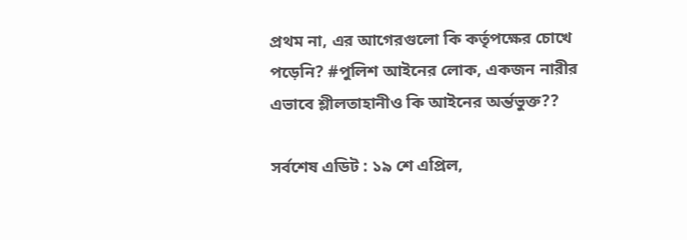প্রথম না, এর আগেরগুলো কি কর্তৃপক্ষের চোখে পড়েনি? #পুলিশ আইনের লোক, একজন নারীর এভাবে শ্লীলতাহানীও কি আইনের অর্ন্তভুক্ত??

সর্বশেষ এডিট : ১৯ শে এপ্রিল,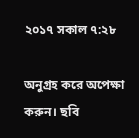২০১৭ সকাল ৭:২৮

অনুগ্রহ করে অপেক্ষা করুন। ছবি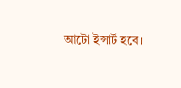আটো ইন্সার্ট হবে।